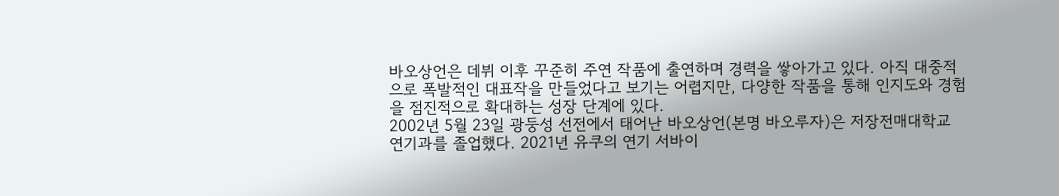바오상언은 데뷔 이후 꾸준히 주연 작품에 출연하며 경력을 쌓아가고 있다. 아직 대중적으로 폭발적인 대표작을 만들었다고 보기는 어렵지만, 다양한 작품을 통해 인지도와 경험을 점진적으로 확대하는 성장 단계에 있다.
2002년 5월 23일 광둥성 선전에서 태어난 바오상언(본명 바오루자)은 저장전매대학교 연기과를 졸업했다. 2021년 유쿠의 연기 서바이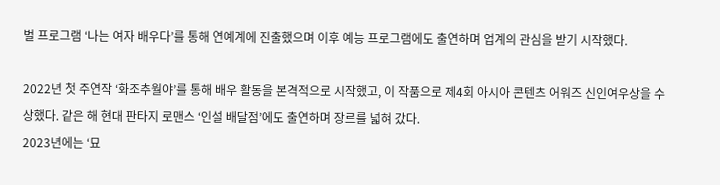벌 프로그램 ‘나는 여자 배우다’를 통해 연예계에 진출했으며 이후 예능 프로그램에도 출연하며 업계의 관심을 받기 시작했다.

2022년 첫 주연작 ‘화조추월야’를 통해 배우 활동을 본격적으로 시작했고, 이 작품으로 제4회 아시아 콘텐츠 어워즈 신인여우상을 수상했다. 같은 해 현대 판타지 로맨스 ‘인설 배달점’에도 출연하며 장르를 넓혀 갔다.
2023년에는 ‘묘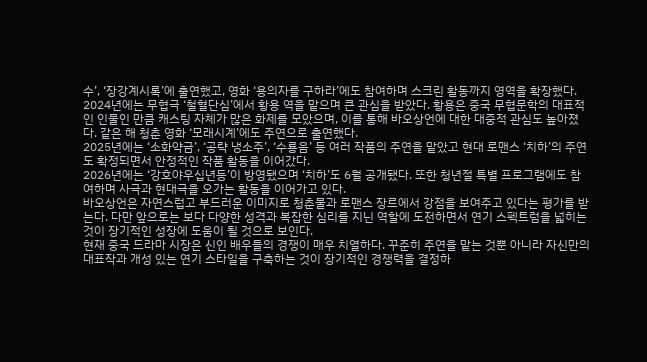수’, ‘장강계시록’에 출연했고, 영화 ‘용의자를 구하라’에도 참여하며 스크린 활동까지 영역을 확장했다.
2024년에는 무협극 ‘철혈단심’에서 황용 역을 맡으며 큰 관심을 받았다. 황용은 중국 무협문학의 대표적인 인물인 만큼 캐스팅 자체가 많은 화제를 모았으며, 이를 통해 바오상언에 대한 대중적 관심도 높아졌다. 같은 해 청춘 영화 ‘모래시계’에도 주연으로 출연했다.
2025년에는 ‘소화약금’, ‘공략 냉소주’, ‘수룡음’ 등 여러 작품의 주연을 맡았고 현대 로맨스 ‘치하’의 주연도 확정되면서 안정적인 작품 활동을 이어갔다.
2026년에는 ‘강호야우십년등’이 방영됐으며 ‘치하’도 6월 공개됐다. 또한 청년절 특별 프로그램에도 참여하며 사극과 현대극을 오가는 활동을 이어가고 있다.
바오상언은 자연스럽고 부드러운 이미지로 청춘물과 로맨스 장르에서 강점을 보여주고 있다는 평가를 받는다. 다만 앞으로는 보다 다양한 성격과 복잡한 심리를 지닌 역할에 도전하면서 연기 스펙트럼을 넓히는 것이 장기적인 성장에 도움이 될 것으로 보인다.
현재 중국 드라마 시장은 신인 배우들의 경쟁이 매우 치열하다. 꾸준히 주연을 맡는 것뿐 아니라 자신만의 대표작과 개성 있는 연기 스타일을 구축하는 것이 장기적인 경쟁력을 결정하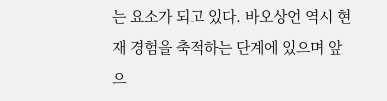는 요소가 되고 있다. 바오상언 역시 현재 경험을 축적하는 단계에 있으며 앞으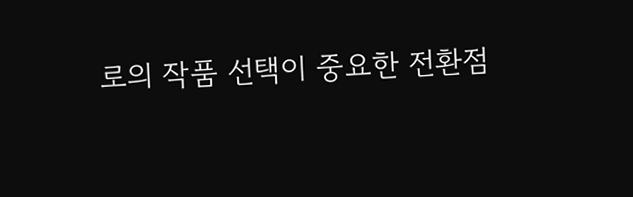로의 작품 선택이 중요한 전환점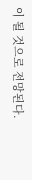이 될 것으로 전망된다.